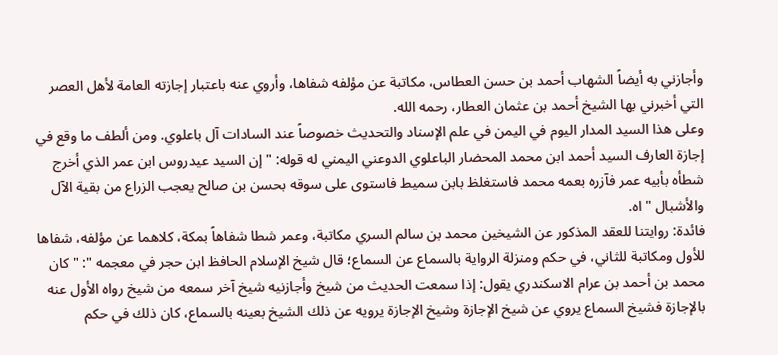وأجازني به أيضاً الشهاب أحمد بن حسن العطاس، مكاتبة عن مؤلفه شفاها، وأروي عنه باعتبار إجازته العامة لأهل العصر التي أخبرني بها الشيخ أحمد بن عثمان العطار، رحمه الله.
وعلى هذا السيد المدار اليوم في اليمن في علم الإسناد والتحديث خصوصاً عند السادات آل باعلوي. ومن ألطف ما وقع في إجازة العارف السيد أحمد ابن محمد المحضار الباعلوي الدوعني اليمني له قوله: " إن السيد عيدروس ابن عمر الذي أخرج شطأه بأبيه عمر فآزره بعمه محمد فاستغلظ بابن سميط فاستوى على سوقه بحسن بن صالح يعجب الزراع من بقية الآل والأشبال " اه.
فائدة: روايتنا للعقد المذكور عن الشيخين محمد بن سالم السري مكاتبة، وعمر شطا شفاهاً بمكة، كلاهما عن مؤلفه، شفاها للأول ومكاتبة للثاني، في حكم ومنزلة الرواية بالسماع عن السماع؛ قال شيخ الإسلام الحافظ ابن حجر في معجمه ": " كان محمد بن أحمد بن عرام الاسكندري يقول: إذا سمعت الحديث من شيخ وأجازنيه شيخ آخر سمعه من شيخ رواه الأول عنه بالإجازة فشيخ السماع يروي عن شيخ الإجازة وشيخ الإجازة يرويه عن ذلك الشيخ بعينه بالسماع، كان ذلك في حكم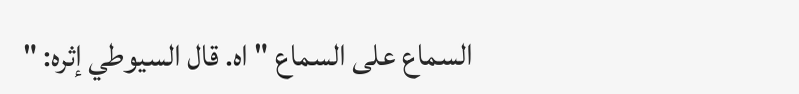السماع على السماع " اه. قال السيوطي إثره: "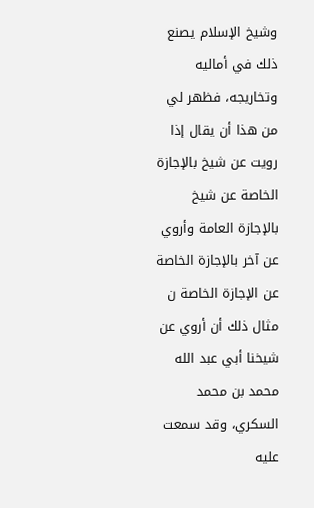وشيخ الإسلام يصنع ذلك في أماليه وتخاريجه، فظهر لي من هذا أن يقال إذا رويت عن شيخ بالإجازة الخاصة عن شيخ بالإجازة العامة وأروي عن آخر بالإجازة الخاصة عن الإجازة الخاصة ن مثال ذلك أن أروي عن شيخنا أبي عبد الله محمد بن محمد السكري، وقد سمعت عليه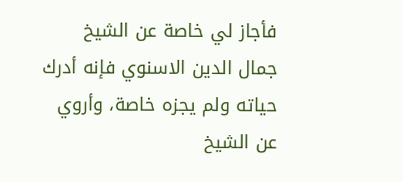فأجاز لي خاصة عن الشيخ جمال الدين الاسنوي فإنه أدرك حياته ولم يجزه خاصة، وأروي عن الشيخ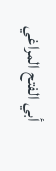أبي الفتح المراغي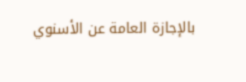بالإجازة العامة عن الأسنوي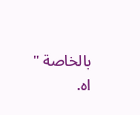بالخاصة " اه.